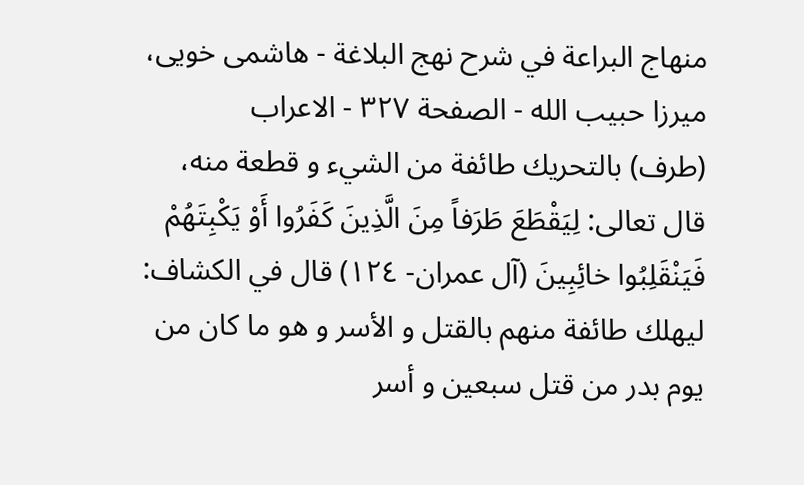منهاج البراعة في شرح نهج البلاغة - هاشمى خويى، ميرزا حبيب الله - الصفحة ٣٢٧ - الاعراب
(طرف) بالتحريك طائفة من الشيء و قطعة منه، قال تعالى: لِيَقْطَعَ طَرَفاً مِنَ الَّذِينَ كَفَرُوا أَوْ يَكْبِتَهُمْ فَيَنْقَلِبُوا خائِبِينَ (آل عمران- ١٢٤) قال في الكشاف:
ليهلك طائفة منهم بالقتل و الأسر و هو ما كان من يوم بدر من قتل سبعين و أسر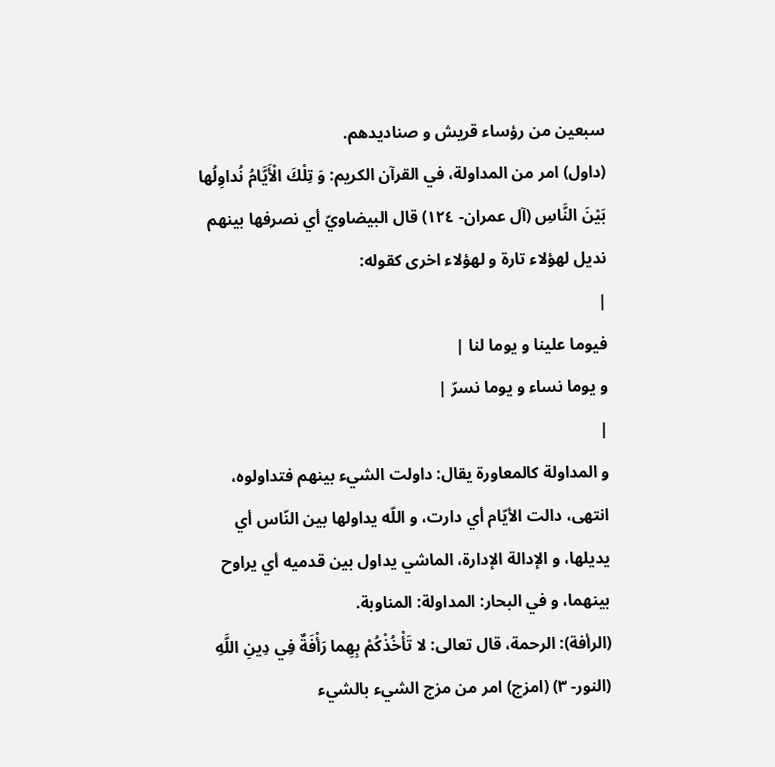سبعين من رؤساء قريش و صناديدهم.
(داول) امر من المداولة، في القرآن الكريم: وَ تِلْكَ الْأَيَّامُ نُداوِلُها بَيْنَ النَّاسِ (آل عمران- ١٢٤) قال البيضاويّ أي نصرفها بينهم نديل لهؤلاء تارة و لهؤلاء اخرى كقوله:
|
فيوما علينا و يوما لنا |
و يوما نساء و يوما نسرّ |
|
و المداولة كالمعاورة يقال: داولت الشيء بينهم فتداولوه، انتهى، دالت الأيّام أي دارت، و اللّه يداولها بين النّاس أي يديلها، و الإدالة الإدارة، الماشي يداول بين قدميه أي يراوح بينهما، و في البحار: المداولة: المناوبة.
(الرأفة): الرحمة، قال تعالى: لا تَأْخُذْكُمْ بِهِما رَأْفَةٌ فِي دِينِ اللَّهِ (النور- ٣) (امزج) امر من مزج الشيء بالشيء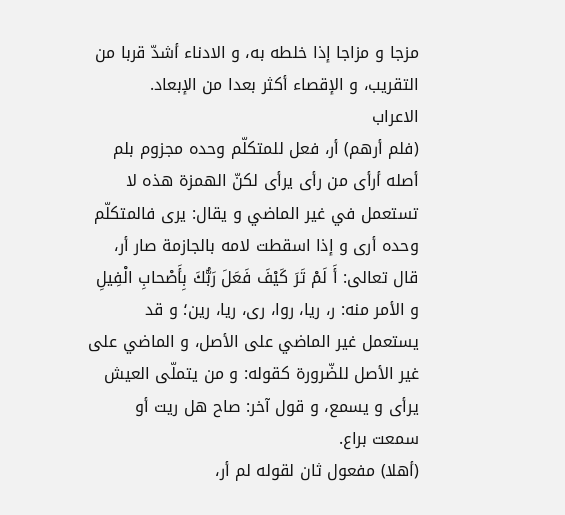مزجا و مزاجا إذا خلطه به، و الادناء أشدّ قربا من التقريب، و الإقصاء أكثر بعدا من الإبعاد.
الاعراب
(فلم أرهم) أر، فعل للمتكلّم وحده مجزوم بلم أصله أرأى من رأى يرأى لكنّ الهمزة هذه لا تستعمل في غير الماضي و يقال: يرى فالمتكلّم وحده أرى و إذا اسقطت لامه بالجازمة صار أر، قال تعالى: أَ لَمْ تَرَ كَيْفَ فَعَلَ رَبُّكَ بِأَصْحابِ الْفِيلِ و الأمر منه: ر، ريا، روا، رى، ريا، رين؛ و قد يستعمل غير الماضي على الأصل، و الماضي على غير الأصل للضّرورة كقوله: و من يتملّى العيش يرأى و يسمع، و قول آخر: صاح هل ريت أو سمعت براع.
(أهلا) مفعول ثان لقوله لم أر،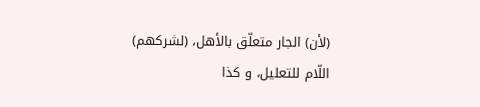(لأن) الجار متعلّق بالأهل، (لشركهم) اللّام للتعليل، و كذا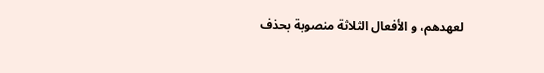لعهدهم، و الأفعال الثلاثة منصوبة بحذف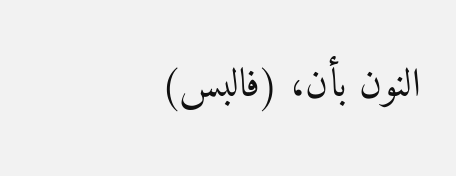النون بأن، (فالبس)